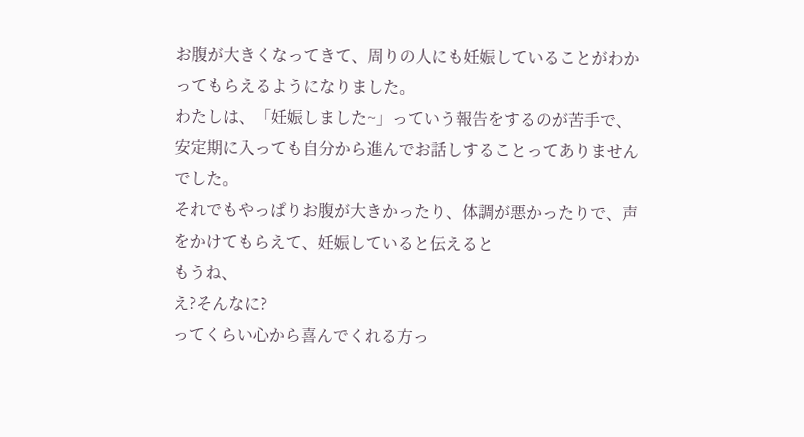お腹が大きくなってきて、周りの人にも妊娠していることがわかってもらえるようになりました。
わたしは、「妊娠しました~」っていう報告をするのが苦手で、安定期に入っても自分から進んでお話しすることってありませんでした。
それでもやっぱりお腹が大きかったり、体調が悪かったりで、声をかけてもらえて、妊娠していると伝えると
もうね、
え?そんなに?
ってくらい心から喜んでくれる方っ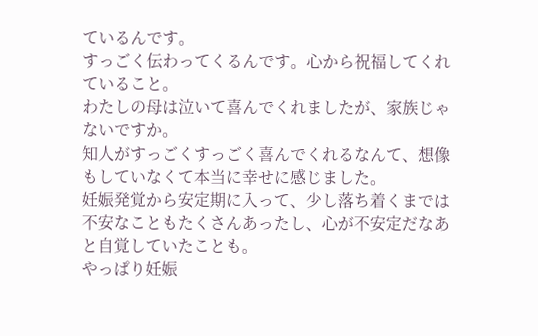ているんです。
すっごく伝わってくるんです。心から祝福してくれていること。
わたしの母は泣いて喜んでくれましたが、家族じゃないですか。
知人がすっごくすっごく喜んでくれるなんて、想像もしていなくて本当に幸せに感じました。
妊娠発覚から安定期に入って、少し落ち着くまでは不安なこともたくさんあったし、心が不安定だなあと自覚していたことも。
やっぱり妊娠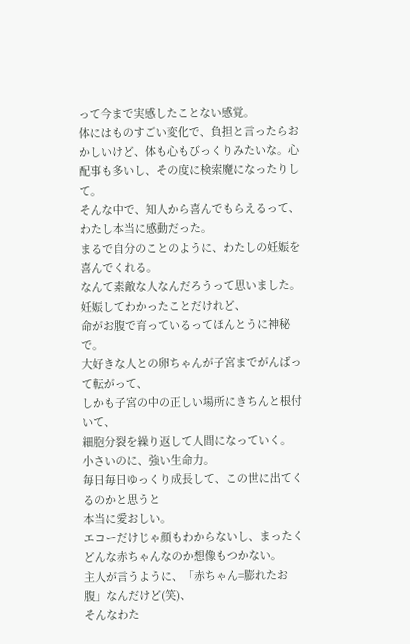って今まで実感したことない感覚。
体にはものすごい変化で、負担と言ったらおかしいけど、体も心もびっくりみたいな。心配事も多いし、その度に検索魔になったりして。
そんな中で、知人から喜んでもらえるって、わたし本当に感動だった。
まるで自分のことのように、わたしの妊娠を喜んでくれる。
なんて素敵な人なんだろうって思いました。
妊娠してわかったことだけれど、
命がお腹で育っているってほんとうに神秘で。
大好きな人との卵ちゃんが子宮までがんばって転がって、
しかも子宮の中の正しい場所にきちんと根付いて、
細胞分裂を繰り返して人間になっていく。
小さいのに、強い生命力。
毎日毎日ゆっくり成長して、この世に出てくるのかと思うと
本当に愛おしい。
エコーだけじゃ顔もわからないし、まったくどんな赤ちゃんなのか想像もつかない。
主人が言うように、「赤ちゃん=膨れたお腹」なんだけど(笑)、
そんなわた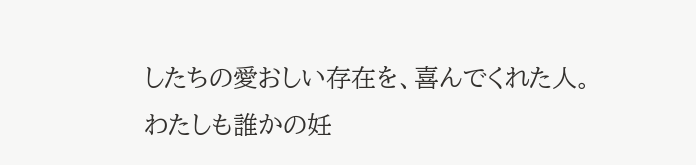したちの愛おしい存在を、喜んでくれた人。
わたしも誰かの妊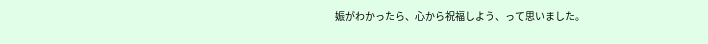娠がわかったら、心から祝福しよう、って思いました。